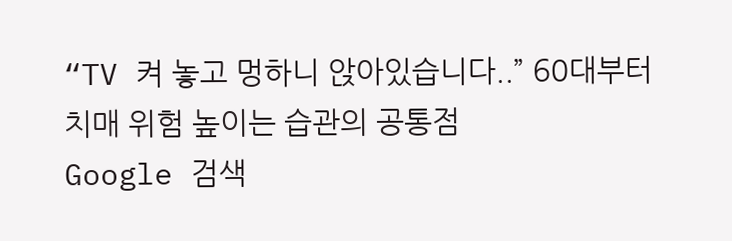“TV 켜 놓고 멍하니 앉아있습니다..” 60대부터 치매 위험 높이는 습관의 공통점
Google 검색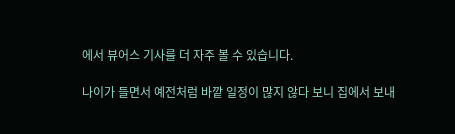에서 뷰어스 기사를 더 자주 볼 수 있습니다.

나이가 들면서 예전처럼 바깥 일정이 많지 않다 보니 집에서 보내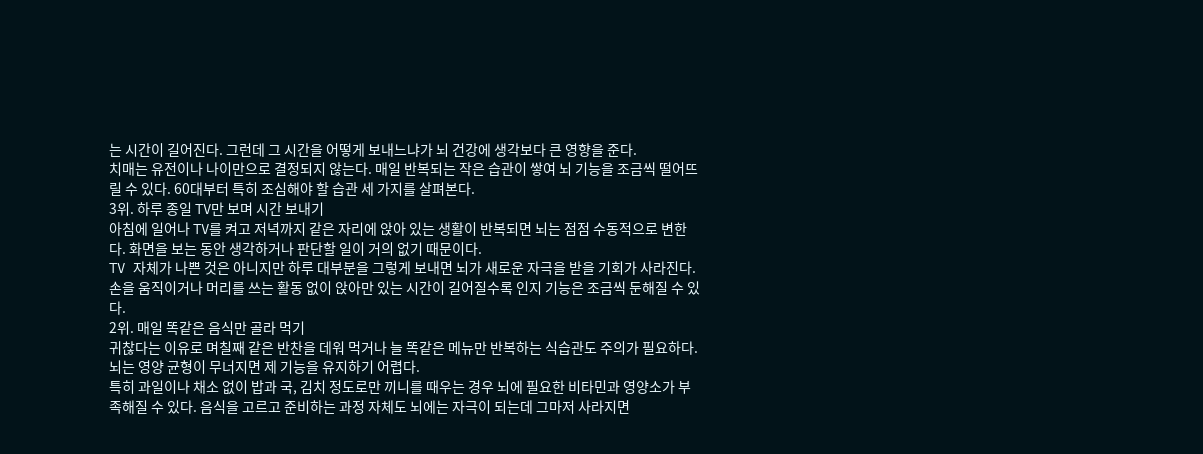는 시간이 길어진다. 그런데 그 시간을 어떻게 보내느냐가 뇌 건강에 생각보다 큰 영향을 준다.
치매는 유전이나 나이만으로 결정되지 않는다. 매일 반복되는 작은 습관이 쌓여 뇌 기능을 조금씩 떨어뜨릴 수 있다. 60대부터 특히 조심해야 할 습관 세 가지를 살펴본다.
3위. 하루 종일 TV만 보며 시간 보내기
아침에 일어나 TV를 켜고 저녁까지 같은 자리에 앉아 있는 생활이 반복되면 뇌는 점점 수동적으로 변한다. 화면을 보는 동안 생각하거나 판단할 일이 거의 없기 때문이다.
TV 자체가 나쁜 것은 아니지만 하루 대부분을 그렇게 보내면 뇌가 새로운 자극을 받을 기회가 사라진다. 손을 움직이거나 머리를 쓰는 활동 없이 앉아만 있는 시간이 길어질수록 인지 기능은 조금씩 둔해질 수 있다.
2위. 매일 똑같은 음식만 골라 먹기
귀찮다는 이유로 며칠째 같은 반찬을 데워 먹거나 늘 똑같은 메뉴만 반복하는 식습관도 주의가 필요하다. 뇌는 영양 균형이 무너지면 제 기능을 유지하기 어렵다.
특히 과일이나 채소 없이 밥과 국, 김치 정도로만 끼니를 때우는 경우 뇌에 필요한 비타민과 영양소가 부족해질 수 있다. 음식을 고르고 준비하는 과정 자체도 뇌에는 자극이 되는데 그마저 사라지면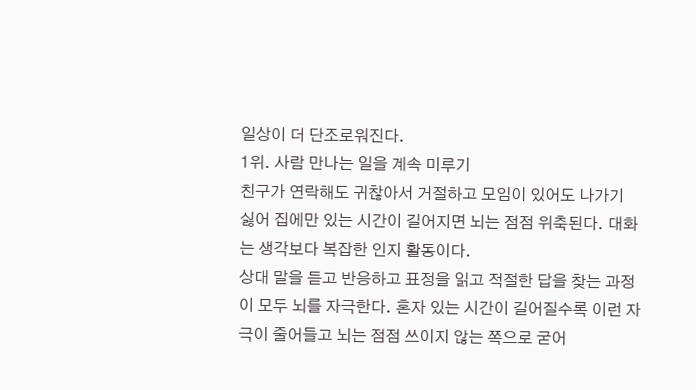일상이 더 단조로워진다.
1위. 사람 만나는 일을 계속 미루기
친구가 연락해도 귀찮아서 거절하고 모임이 있어도 나가기 싫어 집에만 있는 시간이 길어지면 뇌는 점점 위축된다. 대화는 생각보다 복잡한 인지 활동이다.
상대 말을 듣고 반응하고 표정을 읽고 적절한 답을 찾는 과정이 모두 뇌를 자극한다. 혼자 있는 시간이 길어질수록 이런 자극이 줄어들고 뇌는 점점 쓰이지 않는 쪽으로 굳어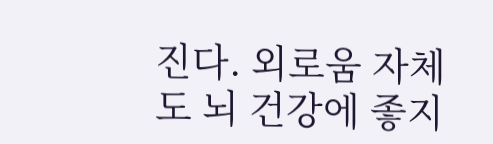진다. 외로움 자체도 뇌 건강에 좋지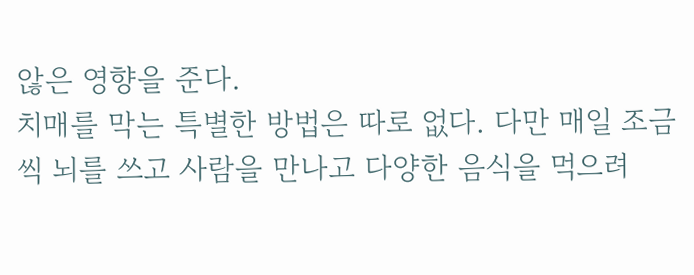않은 영향을 준다.
치매를 막는 특별한 방법은 따로 없다. 다만 매일 조금씩 뇌를 쓰고 사람을 만나고 다양한 음식을 먹으려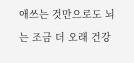애쓰는 것만으로도 뇌는 조금 더 오래 건강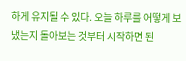하게 유지될 수 있다. 오늘 하루를 어떻게 보냈는지 돌아보는 것부터 시작하면 된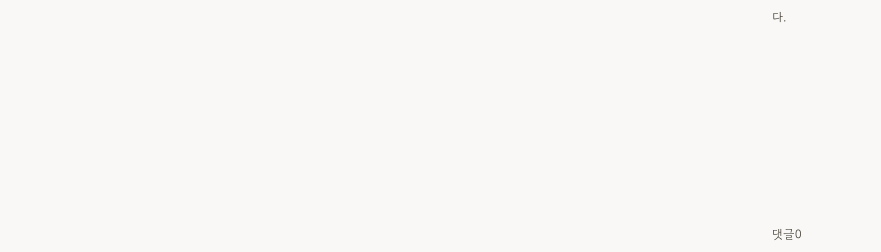다.










댓글0